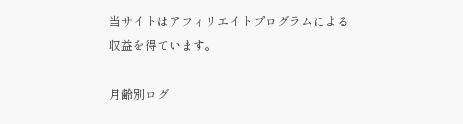当サイトはアフィリエイトプログラムによる収益を得ています。

月齢別ログ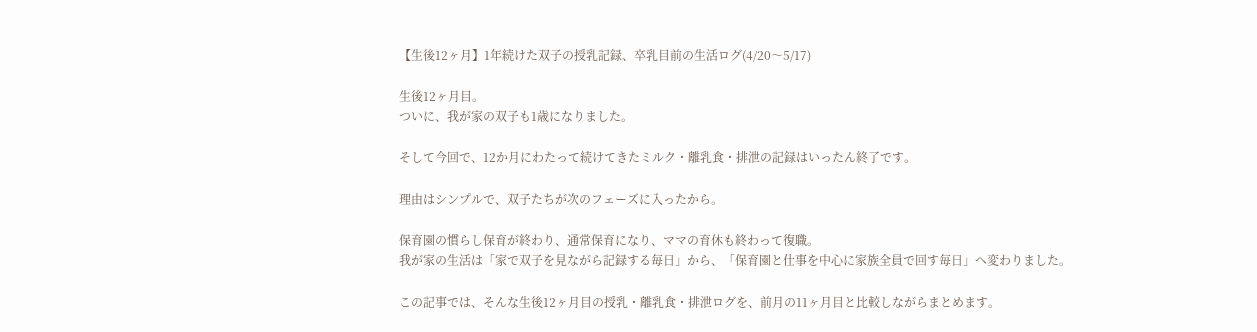【生後12ヶ月】1年続けた双子の授乳記録、卒乳目前の生活ログ(4/20〜5/17)

生後12ヶ月目。
ついに、我が家の双子も1歳になりました。

そして今回で、12か月にわたって続けてきたミルク・離乳食・排泄の記録はいったん終了です。

理由はシンプルで、双子たちが次のフェーズに入ったから。

保育園の慣らし保育が終わり、通常保育になり、ママの育休も終わって復職。
我が家の生活は「家で双子を見ながら記録する毎日」から、「保育園と仕事を中心に家族全員で回す毎日」へ変わりました。

この記事では、そんな生後12ヶ月目の授乳・離乳食・排泄ログを、前月の11ヶ月目と比較しながらまとめます。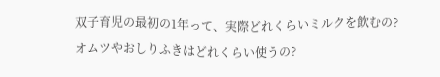双子育児の最初の1年って、実際どれくらいミルクを飲むの?
オムツやおしりふきはどれくらい使うの?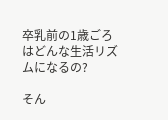卒乳前の1歳ごろはどんな生活リズムになるの?

そん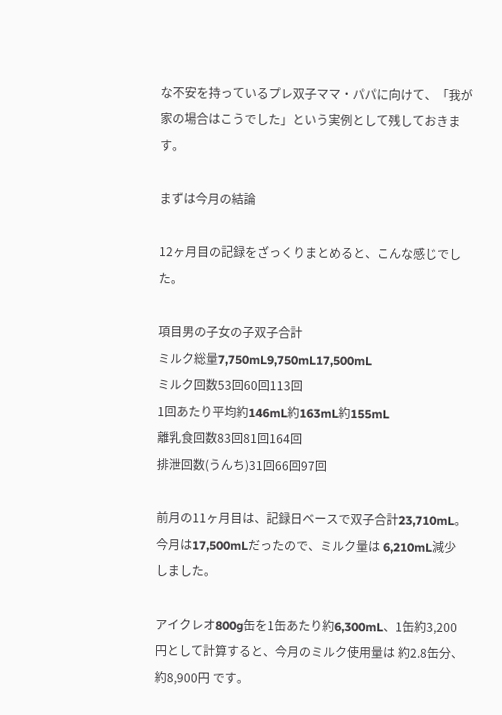な不安を持っているプレ双子ママ・パパに向けて、「我が家の場合はこうでした」という実例として残しておきます。

まずは今月の結論

12ヶ月目の記録をざっくりまとめると、こんな感じでした。

項目男の子女の子双子合計
ミルク総量7,750mL9,750mL17,500mL
ミルク回数53回60回113回
1回あたり平均約146mL約163mL約155mL
離乳食回数83回81回164回
排泄回数(うんち)31回66回97回

前月の11ヶ月目は、記録日ベースで双子合計23,710mL。
今月は17,500mLだったので、ミルク量は 6,210mL減少 しました。

アイクレオ800g缶を1缶あたり約6,300mL、1缶約3,200円として計算すると、今月のミルク使用量は 約2.8缶分、約8,900円 です。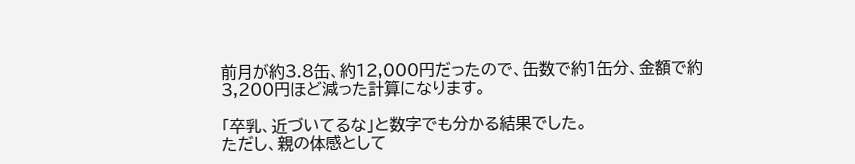前月が約3.8缶、約12,000円だったので、缶数で約1缶分、金額で約3,200円ほど減った計算になります。

「卒乳、近づいてるな」と数字でも分かる結果でした。
ただし、親の体感として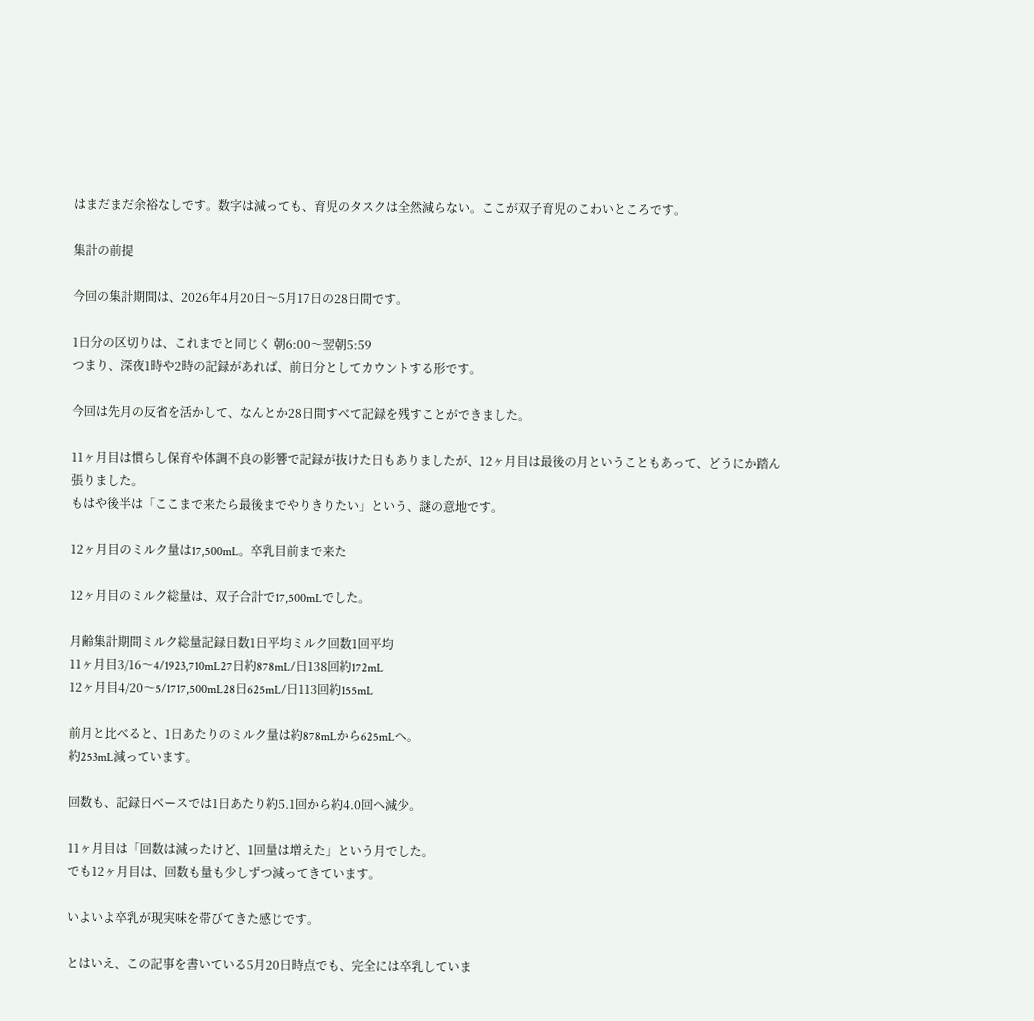はまだまだ余裕なしです。数字は減っても、育児のタスクは全然減らない。ここが双子育児のこわいところです。

集計の前提

今回の集計期間は、2026年4月20日〜5月17日の28日間です。

1日分の区切りは、これまでと同じく 朝6:00〜翌朝5:59
つまり、深夜1時や2時の記録があれば、前日分としてカウントする形です。

今回は先月の反省を活かして、なんとか28日間すべて記録を残すことができました。

11ヶ月目は慣らし保育や体調不良の影響で記録が抜けた日もありましたが、12ヶ月目は最後の月ということもあって、どうにか踏ん張りました。
もはや後半は「ここまで来たら最後までやりきりたい」という、謎の意地です。

12ヶ月目のミルク量は17,500mL。卒乳目前まで来た

12ヶ月目のミルク総量は、双子合計で17,500mLでした。

月齢集計期間ミルク総量記録日数1日平均ミルク回数1回平均
11ヶ月目3/16〜4/1923,710mL27日約878mL/日138回約172mL
12ヶ月目4/20〜5/1717,500mL28日625mL/日113回約155mL

前月と比べると、1日あたりのミルク量は約878mLから625mLへ。
約253mL減っています。

回数も、記録日ベースでは1日あたり約5.1回から約4.0回へ減少。

11ヶ月目は「回数は減ったけど、1回量は増えた」という月でした。
でも12ヶ月目は、回数も量も少しずつ減ってきています。

いよいよ卒乳が現実味を帯びてきた感じです。

とはいえ、この記事を書いている5月20日時点でも、完全には卒乳していま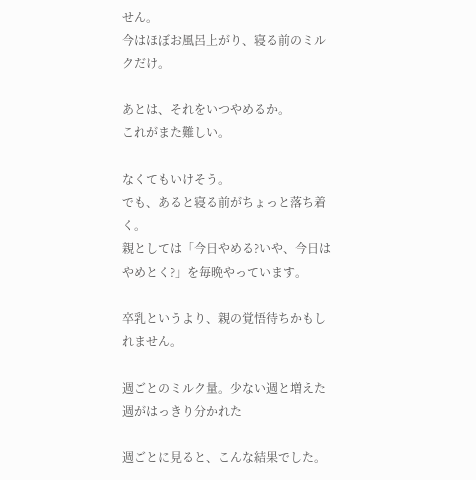せん。
今はほぼお風呂上がり、寝る前のミルクだけ。

あとは、それをいつやめるか。
これがまた難しい。

なくてもいけそう。
でも、あると寝る前がちょっと落ち着く。
親としては「今日やめる?いや、今日はやめとく?」を毎晩やっています。

卒乳というより、親の覚悟待ちかもしれません。

週ごとのミルク量。少ない週と増えた週がはっきり分かれた

週ごとに見ると、こんな結果でした。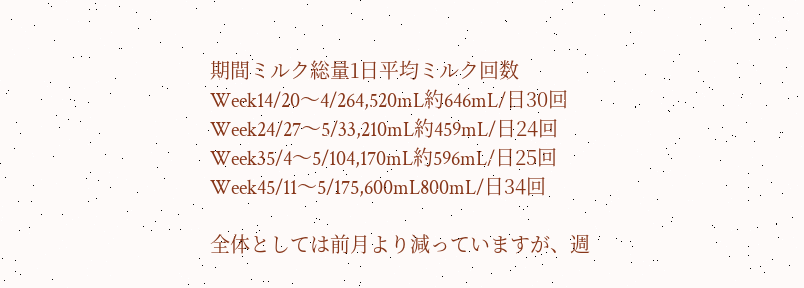期間ミルク総量1日平均ミルク回数
Week14/20〜4/264,520mL約646mL/日30回
Week24/27〜5/33,210mL約459mL/日24回
Week35/4〜5/104,170mL約596mL/日25回
Week45/11〜5/175,600mL800mL/日34回

全体としては前月より減っていますが、週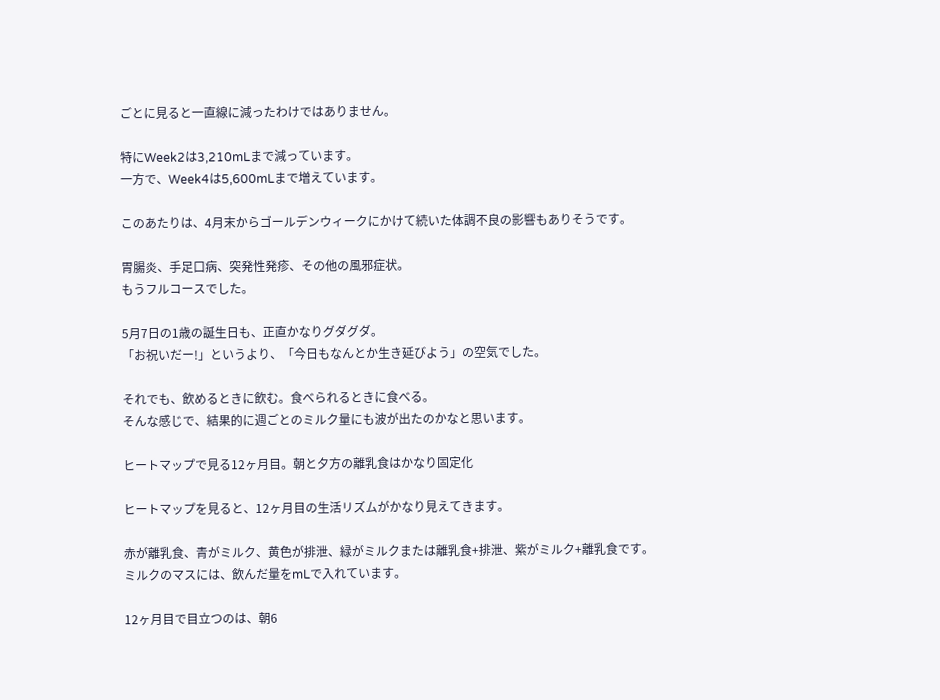ごとに見ると一直線に減ったわけではありません。

特にWeek2は3,210mLまで減っています。
一方で、Week4は5,600mLまで増えています。

このあたりは、4月末からゴールデンウィークにかけて続いた体調不良の影響もありそうです。

胃腸炎、手足口病、突発性発疹、その他の風邪症状。
もうフルコースでした。

5月7日の1歳の誕生日も、正直かなりグダグダ。
「お祝いだー!」というより、「今日もなんとか生き延びよう」の空気でした。

それでも、飲めるときに飲む。食べられるときに食べる。
そんな感じで、結果的に週ごとのミルク量にも波が出たのかなと思います。

ヒートマップで見る12ヶ月目。朝と夕方の離乳食はかなり固定化

ヒートマップを見ると、12ヶ月目の生活リズムがかなり見えてきます。

赤が離乳食、青がミルク、黄色が排泄、緑がミルクまたは離乳食+排泄、紫がミルク+離乳食です。
ミルクのマスには、飲んだ量をmLで入れています。

12ヶ月目で目立つのは、朝6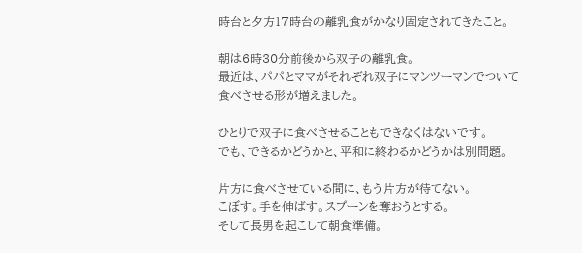時台と夕方17時台の離乳食がかなり固定されてきたこと。

朝は6時30分前後から双子の離乳食。
最近は、パパとママがそれぞれ双子にマンツーマンでついて食べさせる形が増えました。

ひとりで双子に食べさせることもできなくはないです。
でも、できるかどうかと、平和に終わるかどうかは別問題。

片方に食べさせている間に、もう片方が待てない。
こぼす。手を伸ばす。スプーンを奪おうとする。
そして長男を起こして朝食準備。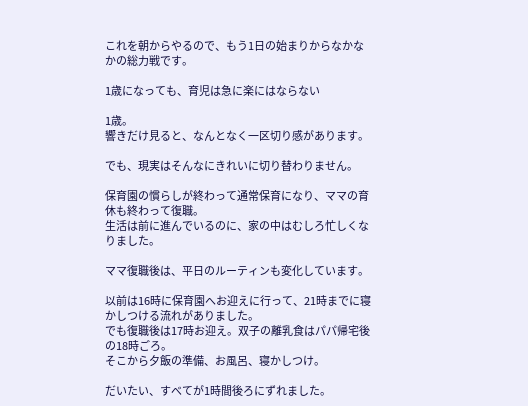これを朝からやるので、もう1日の始まりからなかなかの総力戦です。

1歳になっても、育児は急に楽にはならない

1歳。
響きだけ見ると、なんとなく一区切り感があります。

でも、現実はそんなにきれいに切り替わりません。

保育園の慣らしが終わって通常保育になり、ママの育休も終わって復職。
生活は前に進んでいるのに、家の中はむしろ忙しくなりました。

ママ復職後は、平日のルーティンも変化しています。

以前は16時に保育園へお迎えに行って、21時までに寝かしつける流れがありました。
でも復職後は17時お迎え。双子の離乳食はパパ帰宅後の18時ごろ。
そこから夕飯の準備、お風呂、寝かしつけ。

だいたい、すべてが1時間後ろにずれました。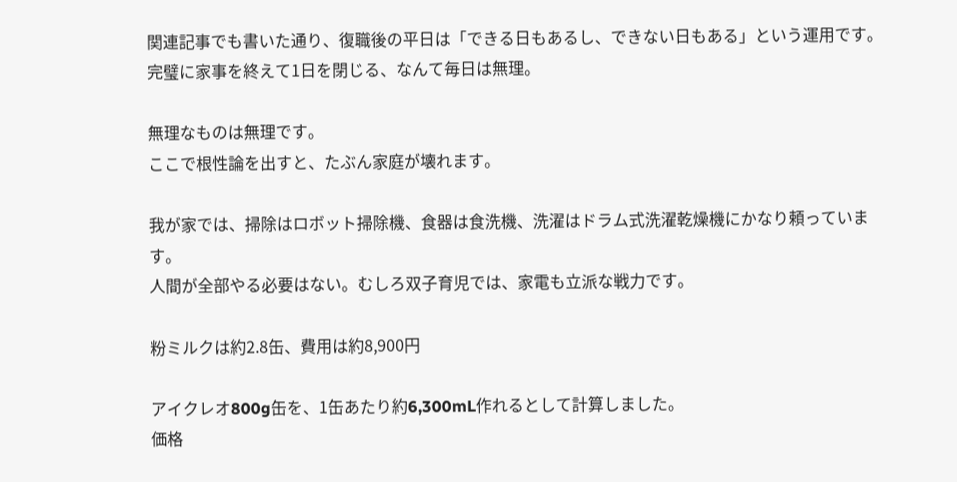関連記事でも書いた通り、復職後の平日は「できる日もあるし、できない日もある」という運用です。
完璧に家事を終えて1日を閉じる、なんて毎日は無理。

無理なものは無理です。
ここで根性論を出すと、たぶん家庭が壊れます。

我が家では、掃除はロボット掃除機、食器は食洗機、洗濯はドラム式洗濯乾燥機にかなり頼っています。
人間が全部やる必要はない。むしろ双子育児では、家電も立派な戦力です。

粉ミルクは約2.8缶、費用は約8,900円

アイクレオ800g缶を、1缶あたり約6,300mL作れるとして計算しました。
価格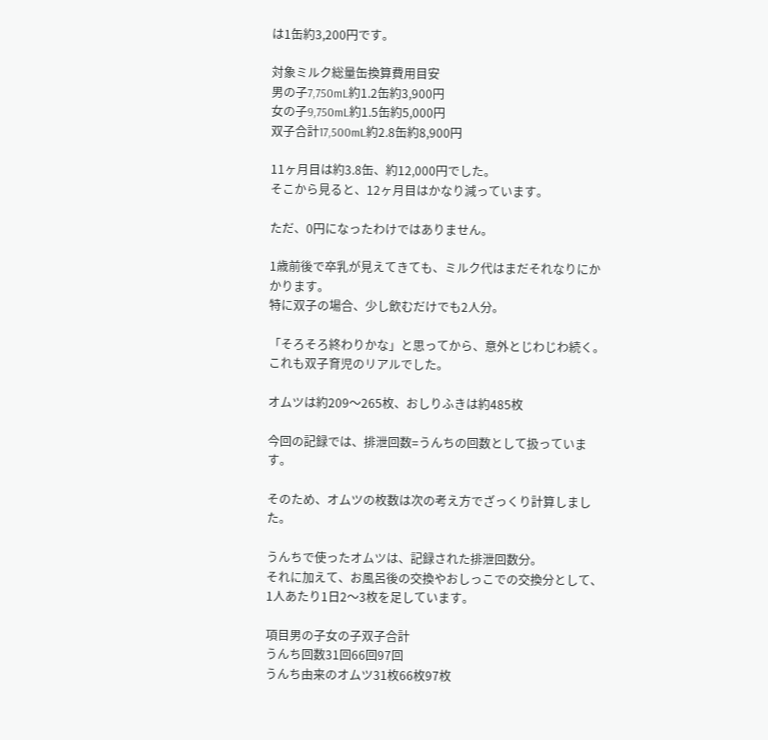は1缶約3,200円です。

対象ミルク総量缶換算費用目安
男の子7,750mL約1.2缶約3,900円
女の子9,750mL約1.5缶約5,000円
双子合計17,500mL約2.8缶約8,900円

11ヶ月目は約3.8缶、約12,000円でした。
そこから見ると、12ヶ月目はかなり減っています。

ただ、0円になったわけではありません。

1歳前後で卒乳が見えてきても、ミルク代はまだそれなりにかかります。
特に双子の場合、少し飲むだけでも2人分。

「そろそろ終わりかな」と思ってから、意外とじわじわ続く。
これも双子育児のリアルでした。

オムツは約209〜265枚、おしりふきは約485枚

今回の記録では、排泄回数=うんちの回数として扱っています。

そのため、オムツの枚数は次の考え方でざっくり計算しました。

うんちで使ったオムツは、記録された排泄回数分。
それに加えて、お風呂後の交換やおしっこでの交換分として、1人あたり1日2〜3枚を足しています。

項目男の子女の子双子合計
うんち回数31回66回97回
うんち由来のオムツ31枚66枚97枚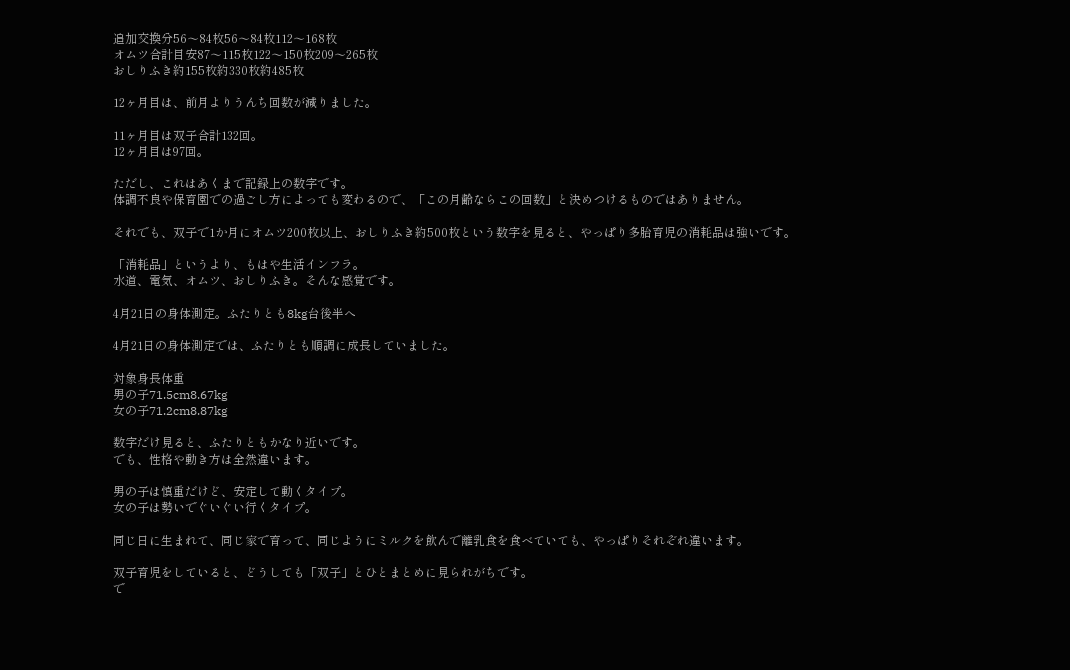追加交換分56〜84枚56〜84枚112〜168枚
オムツ合計目安87〜115枚122〜150枚209〜265枚
おしりふき約155枚約330枚約485枚

12ヶ月目は、前月よりうんち回数が減りました。

11ヶ月目は双子合計132回。
12ヶ月目は97回。

ただし、これはあくまで記録上の数字です。
体調不良や保育園での過ごし方によっても変わるので、「この月齢ならこの回数」と決めつけるものではありません。

それでも、双子で1か月にオムツ200枚以上、おしりふき約500枚という数字を見ると、やっぱり多胎育児の消耗品は強いです。

「消耗品」というより、もはや生活インフラ。
水道、電気、オムツ、おしりふき。そんな感覚です。

4月21日の身体測定。ふたりとも8kg台後半へ

4月21日の身体測定では、ふたりとも順調に成長していました。

対象身長体重
男の子71.5cm8.67kg
女の子71.2cm8.87kg

数字だけ見ると、ふたりともかなり近いです。
でも、性格や動き方は全然違います。

男の子は慎重だけど、安定して動くタイプ。
女の子は勢いでぐいぐい行くタイプ。

同じ日に生まれて、同じ家で育って、同じようにミルクを飲んで離乳食を食べていても、やっぱりそれぞれ違います。

双子育児をしていると、どうしても「双子」とひとまとめに見られがちです。
で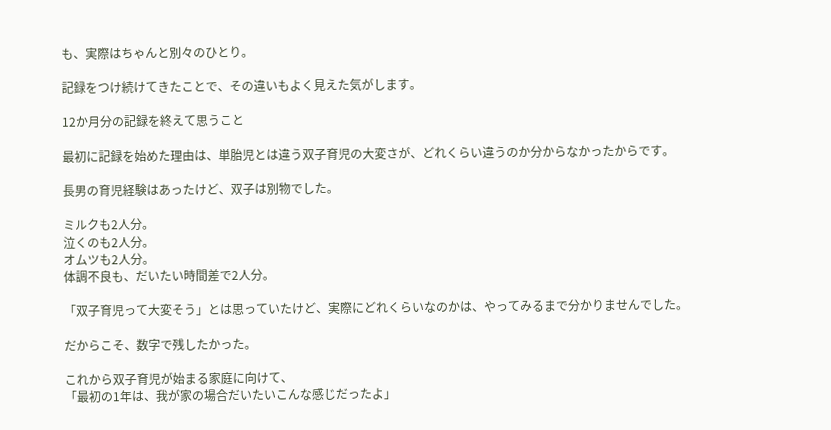も、実際はちゃんと別々のひとり。

記録をつけ続けてきたことで、その違いもよく見えた気がします。

12か月分の記録を終えて思うこと

最初に記録を始めた理由は、単胎児とは違う双子育児の大変さが、どれくらい違うのか分からなかったからです。

長男の育児経験はあったけど、双子は別物でした。

ミルクも2人分。
泣くのも2人分。
オムツも2人分。
体調不良も、だいたい時間差で2人分。

「双子育児って大変そう」とは思っていたけど、実際にどれくらいなのかは、やってみるまで分かりませんでした。

だからこそ、数字で残したかった。

これから双子育児が始まる家庭に向けて、
「最初の1年は、我が家の場合だいたいこんな感じだったよ」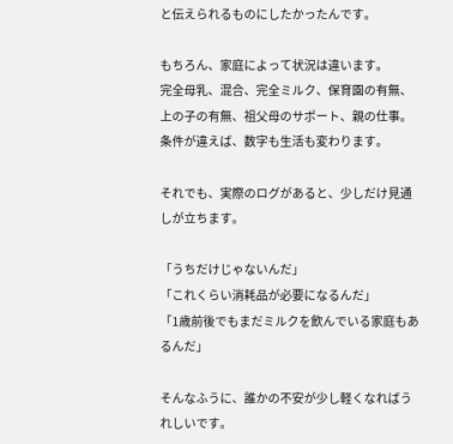と伝えられるものにしたかったんです。

もちろん、家庭によって状況は違います。
完全母乳、混合、完全ミルク、保育園の有無、上の子の有無、祖父母のサポート、親の仕事。
条件が違えば、数字も生活も変わります。

それでも、実際のログがあると、少しだけ見通しが立ちます。

「うちだけじゃないんだ」
「これくらい消耗品が必要になるんだ」
「1歳前後でもまだミルクを飲んでいる家庭もあるんだ」

そんなふうに、誰かの不安が少し軽くなればうれしいです。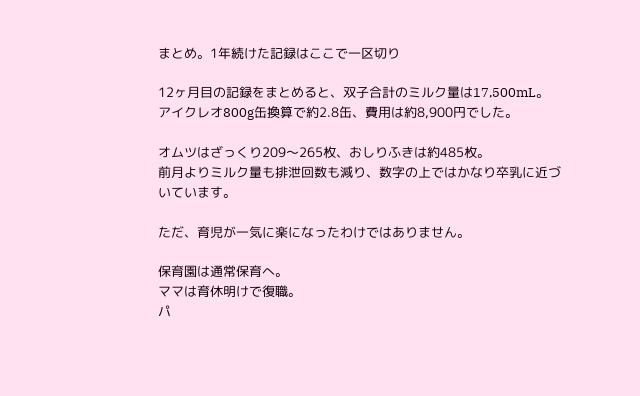まとめ。1年続けた記録はここで一区切り

12ヶ月目の記録をまとめると、双子合計のミルク量は17,500mL。
アイクレオ800g缶換算で約2.8缶、費用は約8,900円でした。

オムツはざっくり209〜265枚、おしりふきは約485枚。
前月よりミルク量も排泄回数も減り、数字の上ではかなり卒乳に近づいています。

ただ、育児が一気に楽になったわけではありません。

保育園は通常保育へ。
ママは育休明けで復職。
パ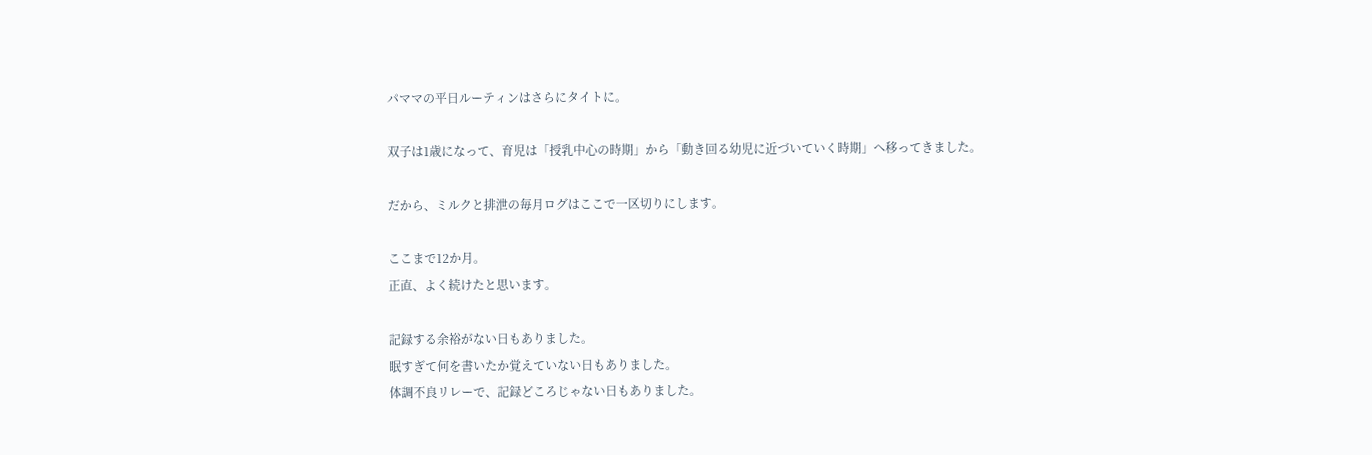パママの平日ルーティンはさらにタイトに。

双子は1歳になって、育児は「授乳中心の時期」から「動き回る幼児に近づいていく時期」へ移ってきました。

だから、ミルクと排泄の毎月ログはここで一区切りにします。

ここまで12か月。
正直、よく続けたと思います。

記録する余裕がない日もありました。
眠すぎて何を書いたか覚えていない日もありました。
体調不良リレーで、記録どころじゃない日もありました。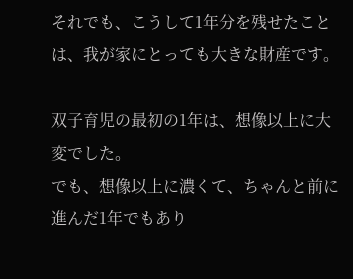それでも、こうして1年分を残せたことは、我が家にとっても大きな財産です。

双子育児の最初の1年は、想像以上に大変でした。
でも、想像以上に濃くて、ちゃんと前に進んだ1年でもあり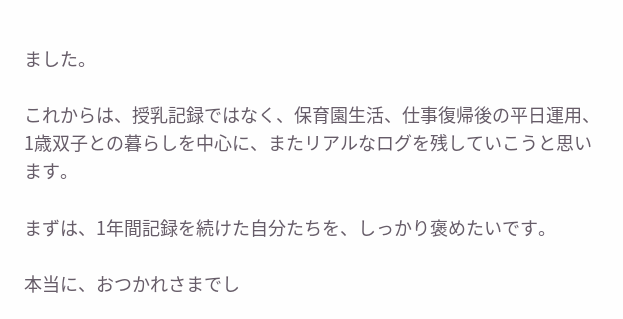ました。

これからは、授乳記録ではなく、保育園生活、仕事復帰後の平日運用、1歳双子との暮らしを中心に、またリアルなログを残していこうと思います。

まずは、1年間記録を続けた自分たちを、しっかり褒めたいです。

本当に、おつかれさまでし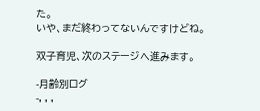た。
いや、まだ終わってないんですけどね。

双子育児、次のステージへ進みます。

-月齢別ログ
-, , ,